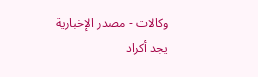وكالات - مصدر الإخبارية
يجد أكراد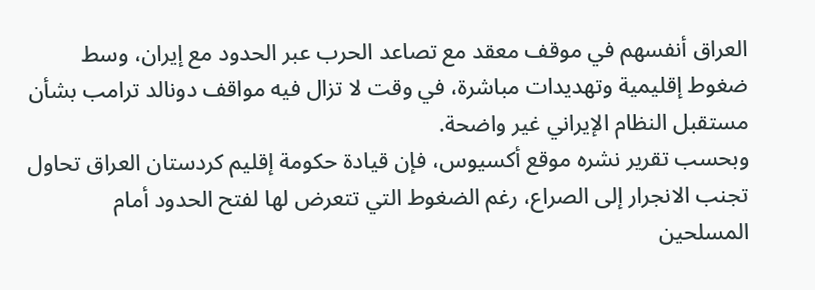العراق أنفسهم في موقف معقد مع تصاعد الحرب عبر الحدود مع إيران، وسط ضغوط إقليمية وتهديدات مباشرة، في وقت لا تزال فيه مواقف دونالد ترامب بشأن مستقبل النظام الإيراني غير واضحة.
وبحسب تقرير نشره موقع أكسيوس، فإن قيادة حكومة إقليم كردستان العراق تحاول تجنب الانجرار إلى الصراع، رغم الضغوط التي تتعرض لها لفتح الحدود أمام المسلحين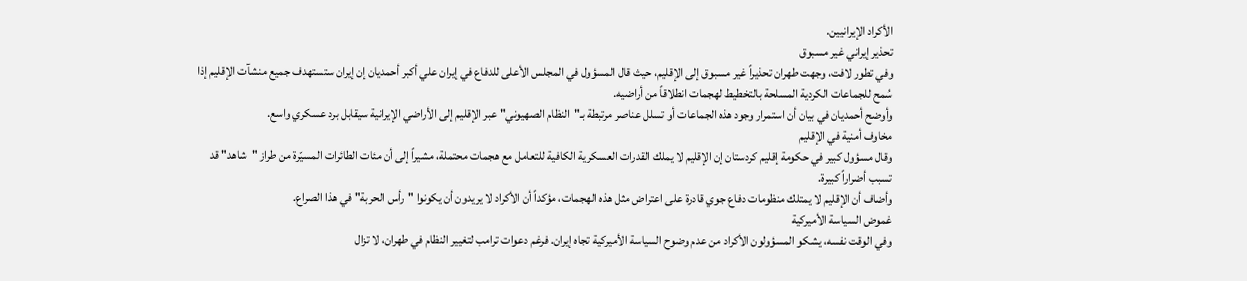الأكراد الإيرانيين.
تحذير إيراني غير مسبوق
وفي تطور لافت، وجهت طهران تحذيراً غير مسبوق إلى الإقليم، حيث قال المسؤول في المجلس الأعلى للدفاع في إيران علي أكبر أحمديان إن إيران ستستهدف جميع منشآت الإقليم إذا سُمح للجماعات الكردية المسلحة بالتخطيط لهجمات انطلاقاً من أراضيه.
وأوضح أحمديان في بيان أن استمرار وجود هذه الجماعات أو تسلل عناصر مرتبطة بـ"النظام الصهيوني" عبر الإقليم إلى الأراضي الإيرانية سيقابل برد عسكري واسع.
مخاوف أمنية في الإقليم
وقال مسؤول كبير في حكومة إقليم كردستان إن الإقليم لا يملك القدرات العسكرية الكافية للتعامل مع هجمات محتملة، مشيراً إلى أن مئات الطائرات المسيّرة من طراز "شاهد" قد تسبب أضراراً كبيرة.
وأضاف أن الإقليم لا يمتلك منظومات دفاع جوي قادرة على اعتراض مثل هذه الهجمات، مؤكداً أن الأكراد لا يريدون أن يكونوا "رأس الحربة" في هذا الصراع.
غموض السياسة الأميركية
وفي الوقت نفسه، يشكو المسؤولون الأكراد من عدم وضوح السياسة الأميركية تجاه إيران. فرغم دعوات ترامب لتغيير النظام في طهران، لا تزال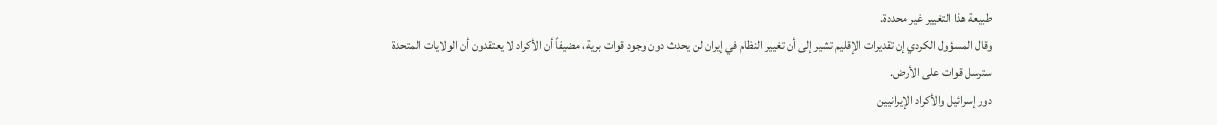طبيعة هذا التغيير غير محددة.
وقال المسؤول الكردي إن تقديرات الإقليم تشير إلى أن تغيير النظام في إيران لن يحدث دون وجود قوات برية، مضيفاً أن الأكراد لا يعتقدون أن الولايات المتحدة سترسل قوات على الأرض.
دور إسرائيل والأكراد الإيرانيين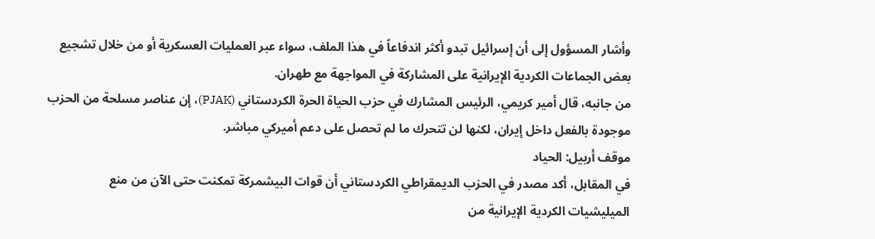وأشار المسؤول إلى أن إسرائيل تبدو أكثر اندفاعاً في هذا الملف، سواء عبر العمليات العسكرية أو من خلال تشجيع بعض الجماعات الكردية الإيرانية على المشاركة في المواجهة مع طهران.
من جانبه، قال أمير كريمي، الرئيس المشارك في حزب الحياة الحرة الكردستاني (PJAK)، إن عناصر مسلحة من الحزب موجودة بالفعل داخل إيران، لكنها لن تتحرك ما لم تحصل على دعم أميركي مباشر.
موقف أربيل: الحياد
في المقابل، أكد مصدر في الحزب الديمقراطي الكردستاني أن قوات البيشمركة تمكنت حتى الآن من منع الميليشيات الكردية الإيرانية من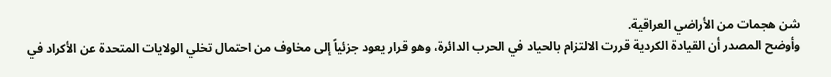شن هجمات من الأراضي العراقية.
وأوضح المصدر أن القيادة الكردية قررت الالتزام بالحياد في الحرب الدائرة، وهو قرار يعود جزئياً إلى مخاوف من احتمال تخلي الولايات المتحدة عن الأكراد في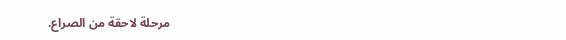مرحلة لاحقة من الصراع.